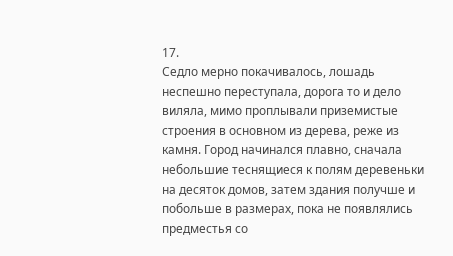17.
Седло мерно покачивалось, лошадь неспешно переступала, дорога то и дело виляла, мимо проплывали приземистые строения в основном из дерева, реже из камня. Город начинался плавно, сначала небольшие теснящиеся к полям деревеньки на десяток домов, затем здания получше и побольше в размерах, пока не появлялись предместья со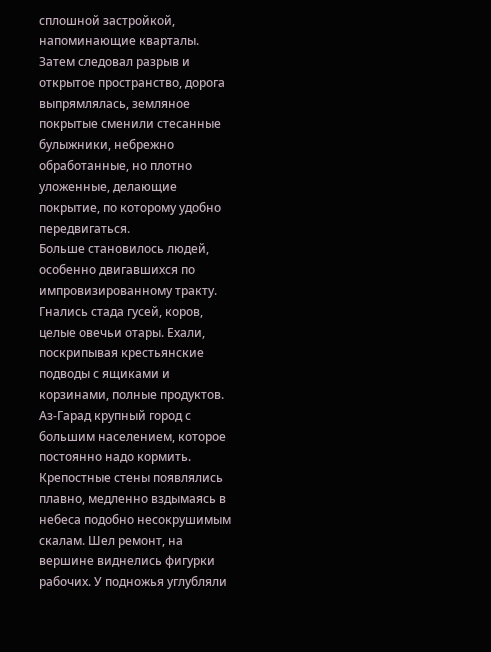сплошной застройкой, напоминающие кварталы.
Затем следовал разрыв и открытое пространство, дорога выпрямлялась, земляное покрытые сменили стесанные булыжники, небрежно обработанные, но плотно уложенные, делающие покрытие, по которому удобно передвигаться.
Больше становилось людей, особенно двигавшихся по импровизированному тракту. Гнались стада гусей, коров, целые овечьи отары. Ехали, поскрипывая крестьянские подводы с ящиками и корзинами, полные продуктов. Аз-Гарад крупный город с большим населением, которое постоянно надо кормить.
Крепостные стены появлялись плавно, медленно вздымаясь в небеса подобно несокрушимым скалам. Шел ремонт, на вершине виднелись фигурки рабочих. У подножья углубляли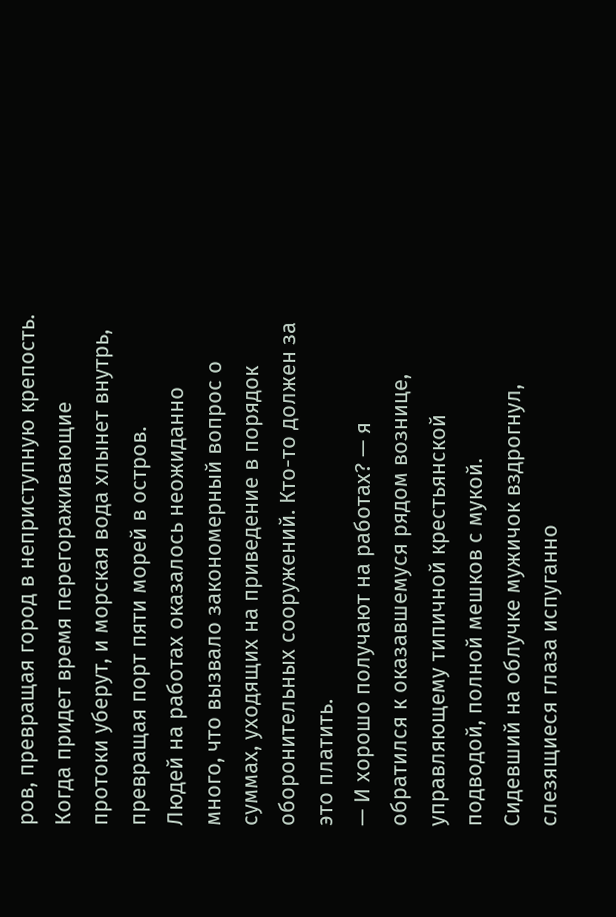ров, превращая город в неприступную крепость. Когда придет время перегораживающие протоки уберут, и морская вода хлынет внутрь, превращая порт пяти морей в остров.
Людей на работах оказалось неожиданно много, что вызвало закономерный вопрос о суммах, уходящих на приведение в порядок оборонительных сооружений. Кто-то должен за это платить.
— И хорошо получают на работах? — я обратился к оказавшемуся рядом вознице, управляющему типичной крестьянской подводой, полной мешков с мукой.
Сидевший на облучке мужичок вздрогнул, слезящиеся глаза испуганно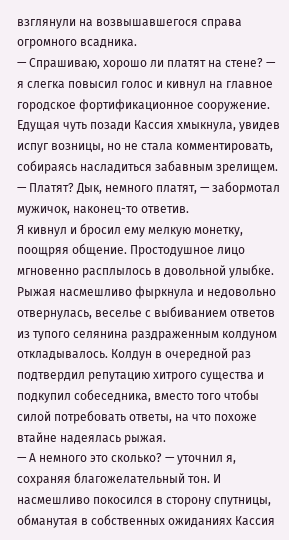взглянули на возвышавшегося справа огромного всадника.
— Спрашиваю, хорошо ли платят на стене? — я слегка повысил голос и кивнул на главное городское фортификационное сооружение.
Едущая чуть позади Кассия хмыкнула, увидев испуг возницы, но не стала комментировать, собираясь насладиться забавным зрелищем.
— Платят? Дык, немного платят, — забормотал мужичок, наконец-то ответив.
Я кивнул и бросил ему мелкую монетку, поощряя общение. Простодушное лицо мгновенно расплылось в довольной улыбке. Рыжая насмешливо фыркнула и недовольно отвернулась, веселье с выбиванием ответов из тупого селянина раздраженным колдуном откладывалось. Колдун в очередной раз подтвердил репутацию хитрого существа и подкупил собеседника, вместо того чтобы силой потребовать ответы, на что похоже втайне надеялась рыжая.
— А немного это сколько? — уточнил я, сохраняя благожелательный тон. И насмешливо покосился в сторону спутницы, обманутая в собственных ожиданиях Кассия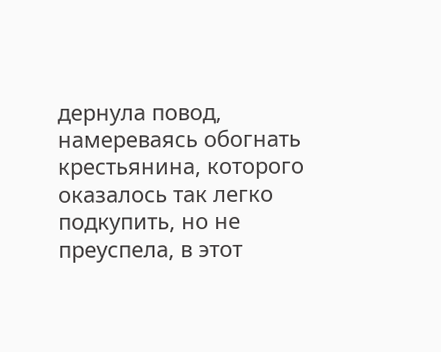дернула повод, намереваясь обогнать крестьянина, которого оказалось так легко подкупить, но не преуспела, в этот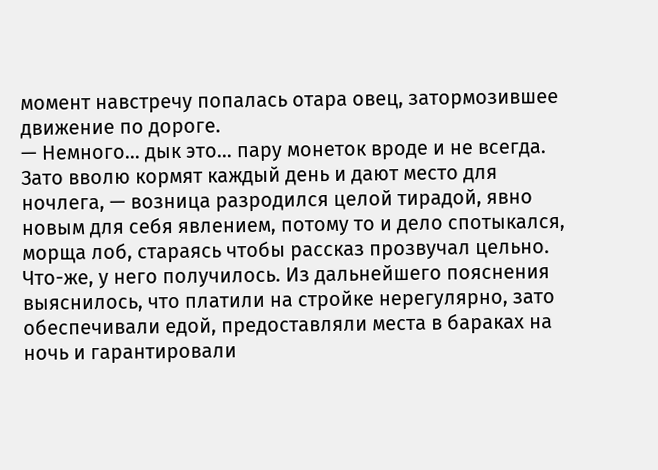момент навстречу попалась отара овец, затормозившее движение по дороге.
— Немного… дык это… пару монеток вроде и не всегда. Зато вволю кормят каждый день и дают место для ночлега, — возница разродился целой тирадой, явно новым для себя явлением, потому то и дело спотыкался, морща лоб, стараясь чтобы рассказ прозвучал цельно.
Что-же, у него получилось. Из дальнейшего пояснения выяснилось, что платили на стройке нерегулярно, зато обеспечивали едой, предоставляли места в бараках на ночь и гарантировали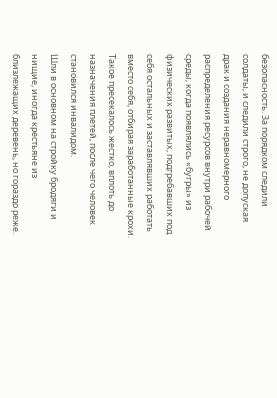безопасность. За порядком следили солдаты, и следили строго, не допуская драк и создания неравномерного распределения ресурсов внутри рабочей среды, когда появлялись «бугры» из физических развитых, подгребавших под себя остальных и заставлявших работать вместо себя, отбирая заработанные крохи. Такое пресекалось жестко, вплоть до назначения плетей, после чего человек становился инвалидом.
Шли в основном на стройку бродяги и нищие, иногда крестьяне из близлежащих деревень, но гораздо реже.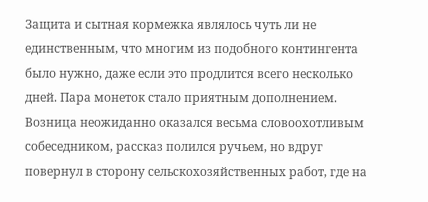Защита и сытная кормежка являлось чуть ли не единственным, что многим из подобного контингента было нужно, даже если это продлится всего несколько дней. Пара монеток стало приятным дополнением.
Возница неожиданно оказался весьма словоохотливым собеседником, рассказ полился ручьем, но вдруг повернул в сторону сельскохозяйственных работ, где на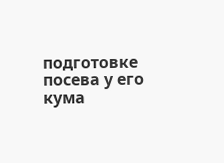подготовке посева у его кума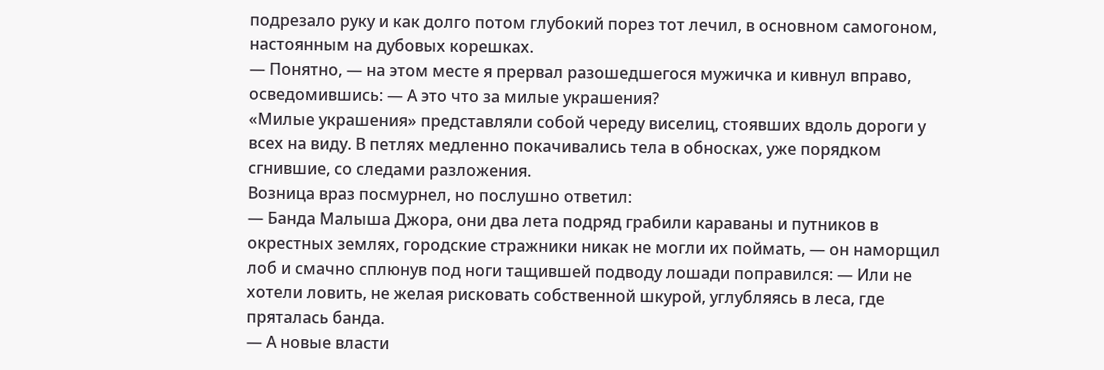подрезало руку и как долго потом глубокий порез тот лечил, в основном самогоном, настоянным на дубовых корешках.
— Понятно, — на этом месте я прервал разошедшегося мужичка и кивнул вправо, осведомившись: — А это что за милые украшения?
«Милые украшения» представляли собой череду виселиц, стоявших вдоль дороги у всех на виду. В петлях медленно покачивались тела в обносках, уже порядком сгнившие, со следами разложения.
Возница враз посмурнел, но послушно ответил:
— Банда Малыша Джора, они два лета подряд грабили караваны и путников в окрестных землях, городские стражники никак не могли их поймать, — он наморщил лоб и смачно сплюнув под ноги тащившей подводу лошади поправился: — Или не хотели ловить, не желая рисковать собственной шкурой, углубляясь в леса, где пряталась банда.
— А новые власти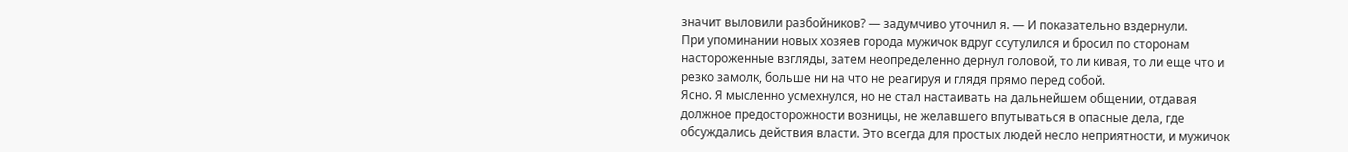значит выловили разбойников? — задумчиво уточнил я. — И показательно вздернули.
При упоминании новых хозяев города мужичок вдруг ссутулился и бросил по сторонам настороженные взгляды, затем неопределенно дернул головой, то ли кивая, то ли еще что и резко замолк, больше ни на что не реагируя и глядя прямо перед собой.
Ясно. Я мысленно усмехнулся, но не стал настаивать на дальнейшем общении, отдавая должное предосторожности возницы, не желавшего впутываться в опасные дела, где обсуждались действия власти. Это всегда для простых людей несло неприятности, и мужичок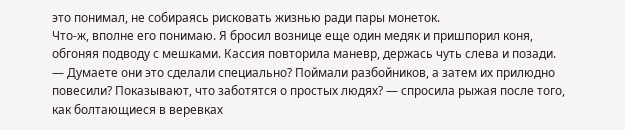это понимал, не собираясь рисковать жизнью ради пары монеток.
Что-ж, вполне его понимаю. Я бросил вознице еще один медяк и пришпорил коня, обгоняя подводу с мешками. Кассия повторила маневр, держась чуть слева и позади.
— Думаете они это сделали специально? Поймали разбойников, а затем их прилюдно повесили? Показывают, что заботятся о простых людях? — спросила рыжая после того, как болтающиеся в веревках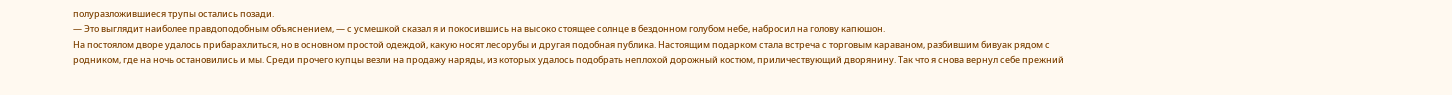полуразложившиеся трупы остались позади.
— Это выглядит наиболее правдоподобным объяснением, — с усмешкой сказал я и покосившись на высоко стоящее солнце в бездонном голубом небе, набросил на голову капюшон.
На постоялом дворе удалось прибарахлиться, но в основном простой одеждой, какую носят лесорубы и другая подобная публика. Настоящим подарком стала встреча с торговым караваном, разбившим бивуак рядом с родником, где на ночь остановились и мы. Среди прочего купцы везли на продажу наряды, из которых удалось подобрать неплохой дорожный костюм, приличествующий дворянину. Так что я снова вернул себе прежний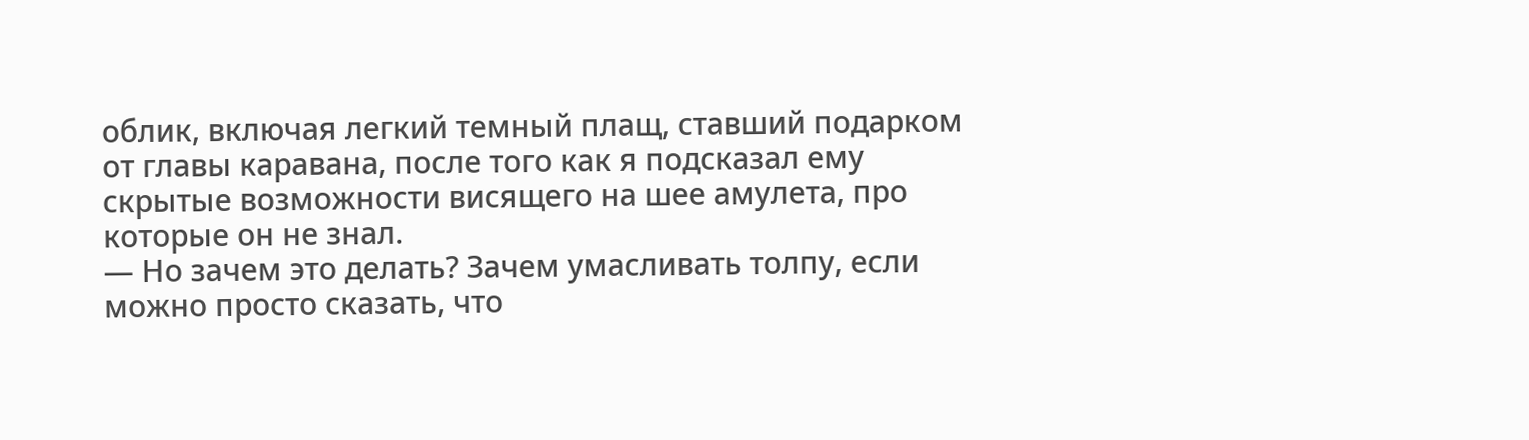облик, включая легкий темный плащ, ставший подарком от главы каравана, после того как я подсказал ему скрытые возможности висящего на шее амулета, про которые он не знал.
— Но зачем это делать? Зачем умасливать толпу, если можно просто сказать, что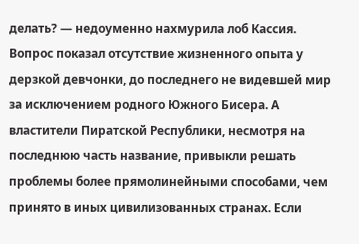делать? — недоуменно нахмурила лоб Кассия.
Вопрос показал отсутствие жизненного опыта у дерзкой девчонки, до последнего не видевшей мир за исключением родного Южного Бисера. А властители Пиратской Республики, несмотря на последнюю часть название, привыкли решать проблемы более прямолинейными способами, чем принято в иных цивилизованных странах. Если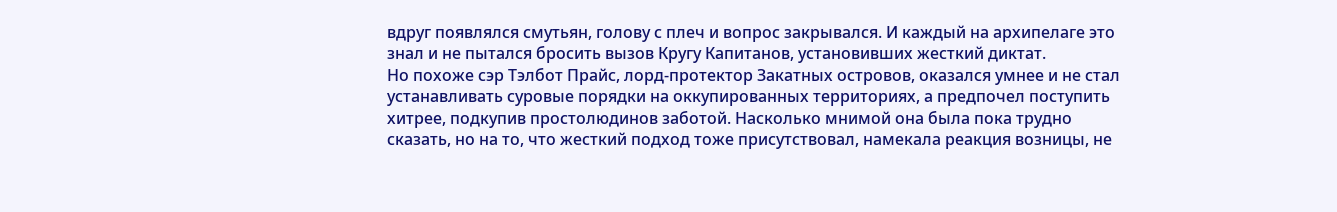вдруг появлялся смутьян, голову с плеч и вопрос закрывался. И каждый на архипелаге это знал и не пытался бросить вызов Кругу Капитанов, установивших жесткий диктат.
Но похоже сэр Тэлбот Прайс, лорд-протектор Закатных островов, оказался умнее и не стал устанавливать суровые порядки на оккупированных территориях, а предпочел поступить хитрее, подкупив простолюдинов заботой. Насколько мнимой она была пока трудно сказать, но на то, что жесткий подход тоже присутствовал, намекала реакция возницы, не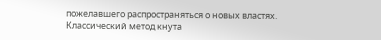пожелавшего распространяться о новых властях.
Классический метод кнута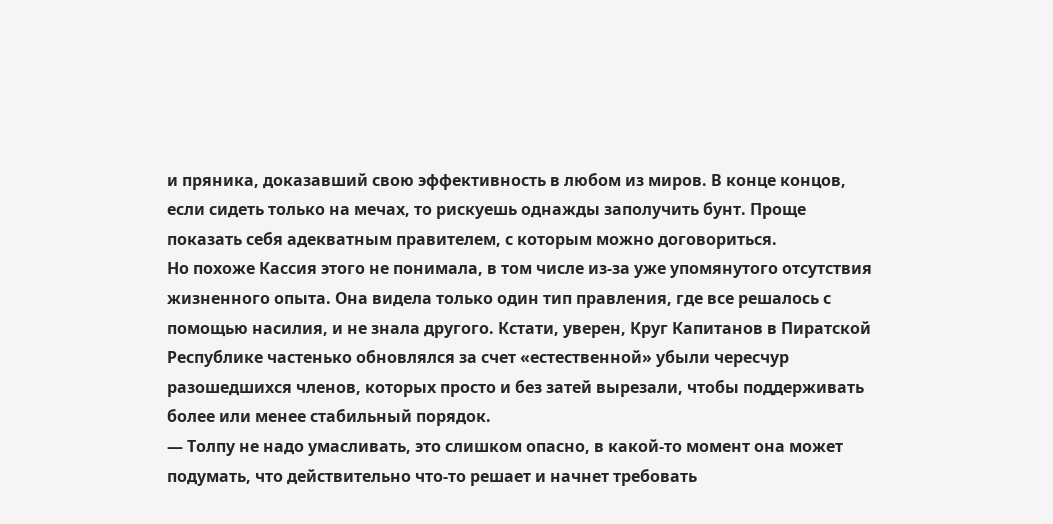и пряника, доказавший свою эффективность в любом из миров. В конце концов, если сидеть только на мечах, то рискуешь однажды заполучить бунт. Проще показать себя адекватным правителем, с которым можно договориться.
Но похоже Кассия этого не понимала, в том числе из-за уже упомянутого отсутствия жизненного опыта. Она видела только один тип правления, где все решалось с помощью насилия, и не знала другого. Кстати, уверен, Круг Капитанов в Пиратской Республике частенько обновлялся за счет «естественной» убыли чересчур разошедшихся членов, которых просто и без затей вырезали, чтобы поддерживать более или менее стабильный порядок.
— Толпу не надо умасливать, это слишком опасно, в какой-то момент она может подумать, что действительно что-то решает и начнет требовать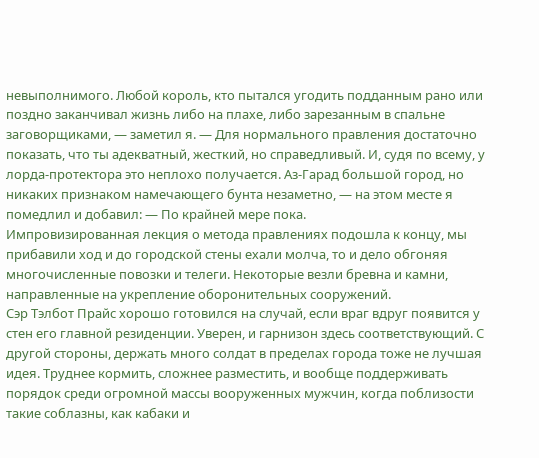невыполнимого. Любой король, кто пытался угодить подданным рано или поздно заканчивал жизнь либо на плахе, либо зарезанным в спальне заговорщиками, — заметил я. — Для нормального правления достаточно показать, что ты адекватный, жесткий, но справедливый. И, судя по всему, у лорда-протектора это неплохо получается. Аз-Гарад большой город, но никаких признаком намечающего бунта незаметно, — на этом месте я помедлил и добавил: — По крайней мере пока.
Импровизированная лекция о метода правлениях подошла к концу, мы прибавили ход и до городской стены ехали молча, то и дело обгоняя многочисленные повозки и телеги. Некоторые везли бревна и камни, направленные на укрепление оборонительных сооружений.
Сэр Тэлбот Прайс хорошо готовился на случай, если враг вдруг появится у стен его главной резиденции. Уверен, и гарнизон здесь соответствующий. С другой стороны, держать много солдат в пределах города тоже не лучшая идея. Труднее кормить, сложнее разместить, и вообще поддерживать порядок среди огромной массы вооруженных мужчин, когда поблизости такие соблазны, как кабаки и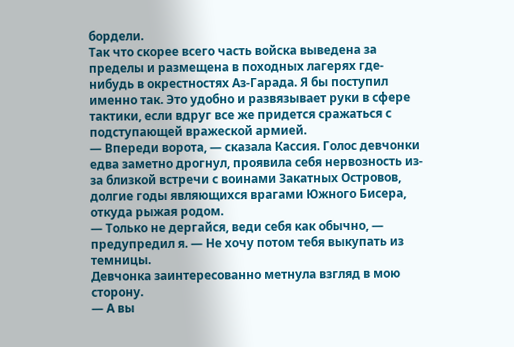бордели.
Так что скорее всего часть войска выведена за пределы и размещена в походных лагерях где-нибудь в окрестностях Аз-Гарада. Я бы поступил именно так. Это удобно и развязывает руки в сфере тактики, если вдруг все же придется сражаться с подступающей вражеской армией.
— Впереди ворота, — сказала Кассия. Голос девчонки едва заметно дрогнул, проявила себя нервозность из-за близкой встречи с воинами Закатных Островов, долгие годы являющихся врагами Южного Бисера, откуда рыжая родом.
— Только не дергайся, веди себя как обычно, — предупредил я. — Не хочу потом тебя выкупать из темницы.
Девчонка заинтересованно метнула взгляд в мою сторону.
— А вы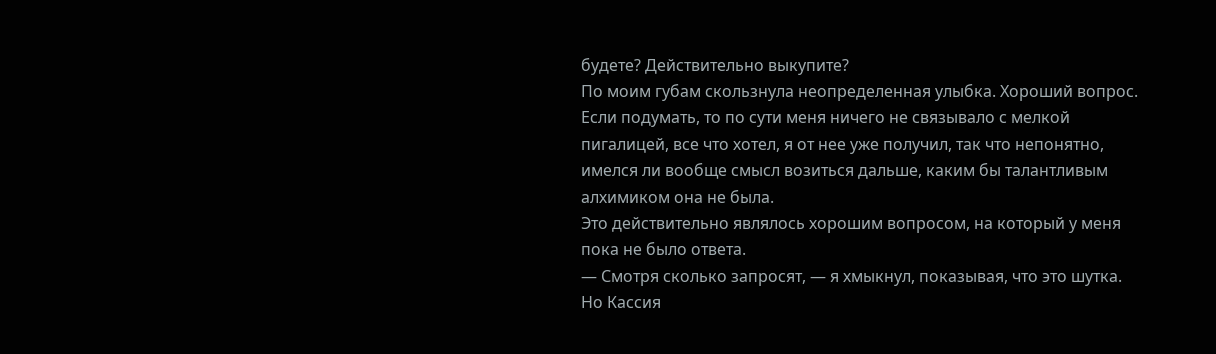будете? Действительно выкупите?
По моим губам скользнула неопределенная улыбка. Хороший вопрос. Если подумать, то по сути меня ничего не связывало с мелкой пигалицей, все что хотел, я от нее уже получил, так что непонятно, имелся ли вообще смысл возиться дальше, каким бы талантливым алхимиком она не была.
Это действительно являлось хорошим вопросом, на который у меня пока не было ответа.
— Смотря сколько запросят, — я хмыкнул, показывая, что это шутка.
Но Кассия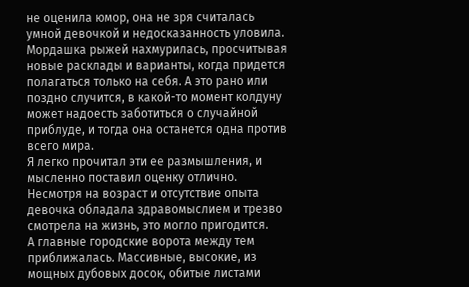не оценила юмор, она не зря считалась умной девочкой и недосказанность уловила. Мордашка рыжей нахмурилась, просчитывая новые расклады и варианты, когда придется полагаться только на себя. А это рано или поздно случится, в какой-то момент колдуну может надоесть заботиться о случайной приблуде, и тогда она останется одна против всего мира.
Я легко прочитал эти ее размышления, и мысленно поставил оценку отлично. Несмотря на возраст и отсутствие опыта девочка обладала здравомыслием и трезво смотрела на жизнь, это могло пригодится.
А главные городские ворота между тем приближалась. Массивные, высокие, из мощных дубовых досок, обитые листами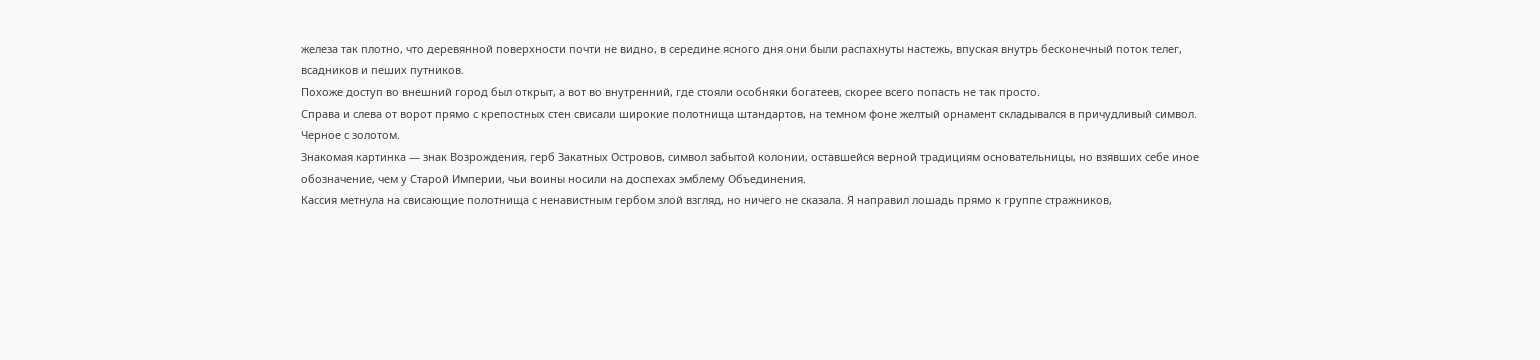железа так плотно, что деревянной поверхности почти не видно, в середине ясного дня они были распахнуты настежь, впуская внутрь бесконечный поток телег, всадников и пеших путников.
Похоже доступ во внешний город был открыт, а вот во внутренний, где стояли особняки богатеев, скорее всего попасть не так просто.
Справа и слева от ворот прямо с крепостных стен свисали широкие полотнища штандартов, на темном фоне желтый орнамент складывался в причудливый символ.
Черное с золотом.
Знакомая картинка — знак Возрождения, герб Закатных Островов, символ забытой колонии, оставшейся верной традициям основательницы, но взявших себе иное обозначение, чем у Старой Империи, чьи воины носили на доспехах эмблему Объединения.
Кассия метнула на свисающие полотнища с ненавистным гербом злой взгляд, но ничего не сказала. Я направил лошадь прямо к группе стражников,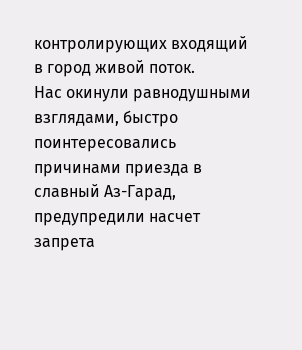контролирующих входящий в город живой поток.
Нас окинули равнодушными взглядами, быстро поинтересовались причинами приезда в славный Аз-Гарад, предупредили насчет запрета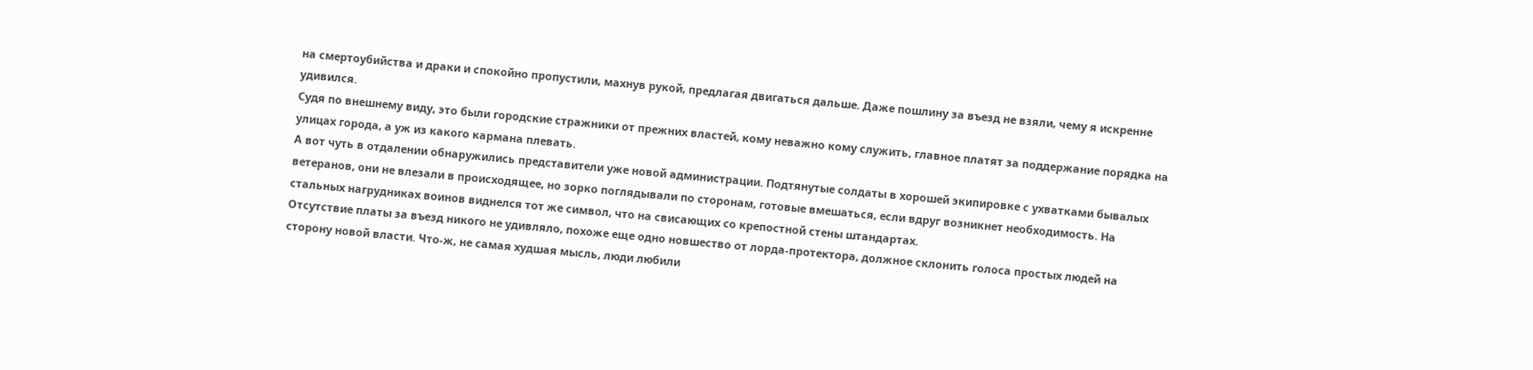на смертоубийства и драки и спокойно пропустили, махнув рукой, предлагая двигаться дальше. Даже пошлину за въезд не взяли, чему я искренне удивился.
Судя по внешнему виду, это были городские стражники от прежних властей, кому неважно кому служить, главное платят за поддержание порядка на улицах города, а уж из какого кармана плевать.
А вот чуть в отдалении обнаружились представители уже новой администрации. Подтянутые солдаты в хорошей экипировке с ухватками бывалых ветеранов, они не влезали в происходящее, но зорко поглядывали по сторонам, готовые вмешаться, если вдруг возникнет необходимость. На стальных нагрудниках воинов виднелся тот же символ, что на свисающих со крепостной стены штандартах.
Отсутствие платы за въезд никого не удивляло, похоже еще одно новшество от лорда-протектора, должное склонить голоса простых людей на сторону новой власти. Что-ж, не самая худшая мысль, люди любили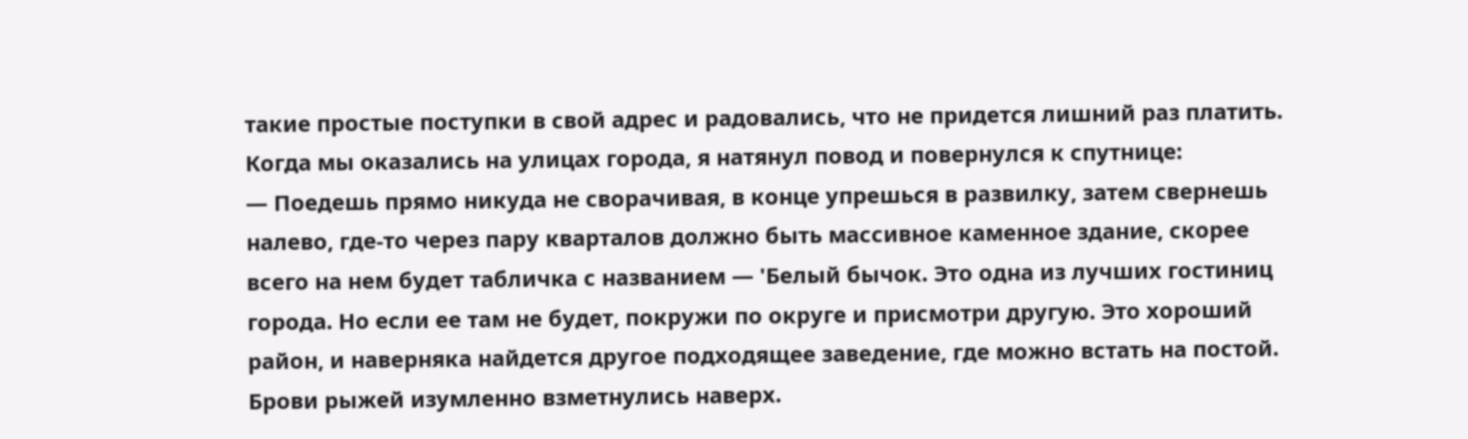такие простые поступки в свой адрес и радовались, что не придется лишний раз платить.
Когда мы оказались на улицах города, я натянул повод и повернулся к спутнице:
— Поедешь прямо никуда не сворачивая, в конце упрешься в развилку, затем свернешь налево, где-то через пару кварталов должно быть массивное каменное здание, скорее всего на нем будет табличка с названием — 'Белый бычок. Это одна из лучших гостиниц города. Но если ее там не будет, покружи по округе и присмотри другую. Это хороший район, и наверняка найдется другое подходящее заведение, где можно встать на постой.
Брови рыжей изумленно взметнулись наверх.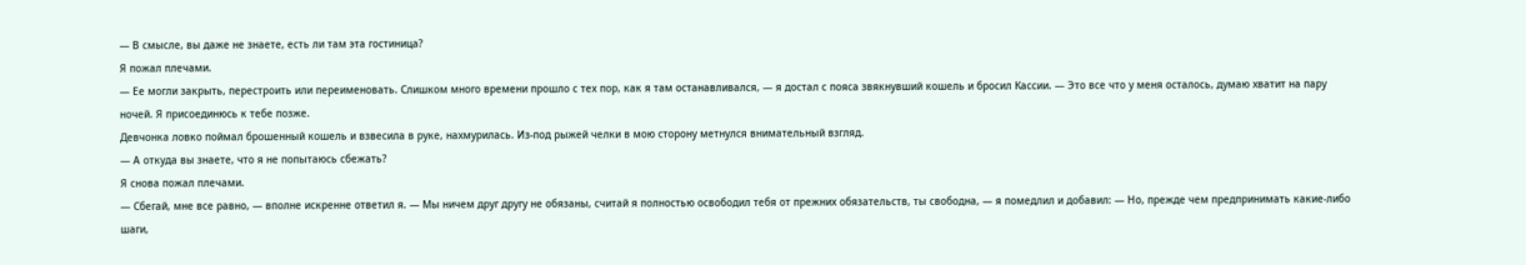— В смысле, вы даже не знаете, есть ли там эта гостиница?
Я пожал плечами.
— Ее могли закрыть, перестроить или переименовать. Слишком много времени прошло с тех пор, как я там останавливался, — я достал с пояса звякнувший кошель и бросил Кассии. — Это все что у меня осталось, думаю хватит на пару ночей. Я присоединюсь к тебе позже.
Девчонка ловко поймал брошенный кошель и взвесила в руке, нахмурилась. Из-под рыжей челки в мою сторону метнулся внимательный взгляд.
— А откуда вы знаете, что я не попытаюсь сбежать?
Я снова пожал плечами.
— Сбегай, мне все равно, — вполне искренне ответил я. — Мы ничем друг другу не обязаны, считай я полностью освободил тебя от прежних обязательств, ты свободна, — я помедлил и добавил: — Но, прежде чем предпринимать какие-либо шаги,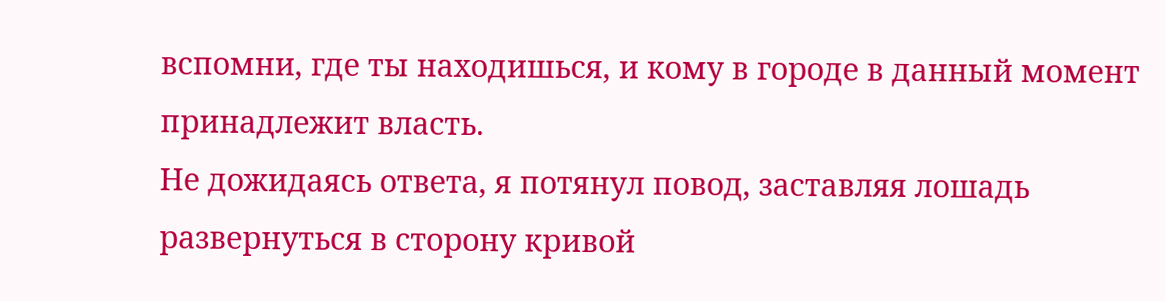вспомни, где ты находишься, и кому в городе в данный момент принадлежит власть.
Не дожидаясь ответа, я потянул повод, заставляя лошадь развернуться в сторону кривой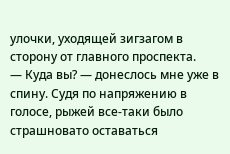улочки, уходящей зигзагом в сторону от главного проспекта.
— Куда вы? — донеслось мне уже в спину. Судя по напряжению в голосе, рыжей все-таки было страшновато оставаться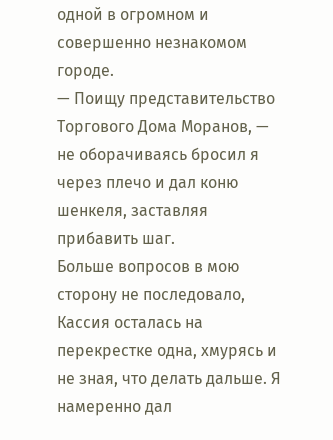одной в огромном и совершенно незнакомом городе.
— Поищу представительство Торгового Дома Моранов, — не оборачиваясь бросил я через плечо и дал коню шенкеля, заставляя прибавить шаг.
Больше вопросов в мою сторону не последовало, Кассия осталась на перекрестке одна, хмурясь и не зная, что делать дальше. Я намеренно дал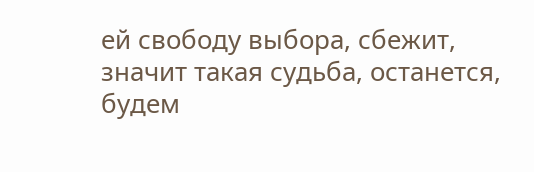ей свободу выбора, сбежит, значит такая судьба, останется, будем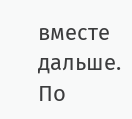вместе дальше. По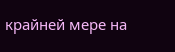крайней мере на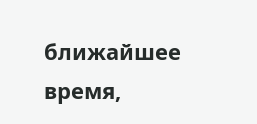ближайшее время,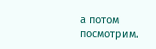а потом посмотрим.